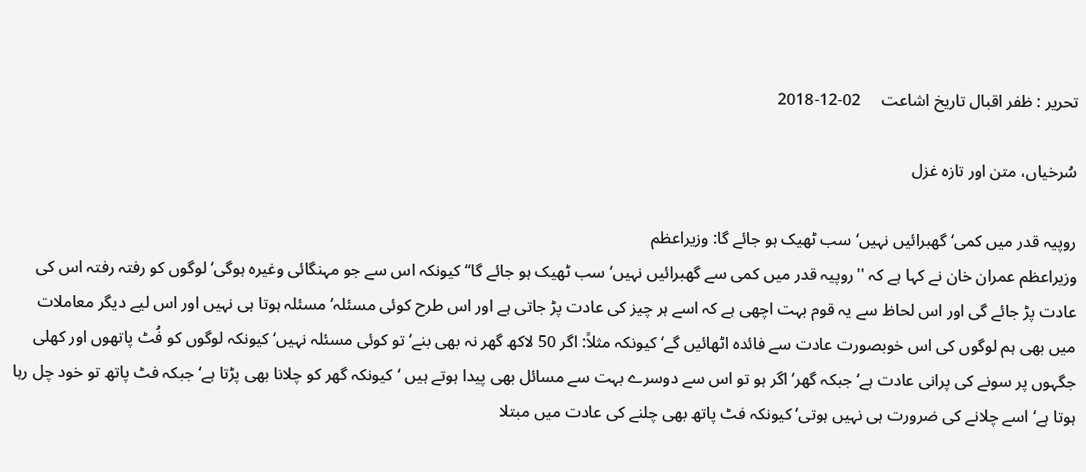تحریر : ظفر اقبال تاریخ اشاعت     02-12-2018

سُرخیاں، متن اور تازہ غزل

روپیہ قدر میں کمی‘ گھبرائیں نہیں‘ سب ٹھیک ہو جائے گا: وزیراعظم
وزیراعظم عمران خان نے کہا ہے کہ ''روپیہ قدر میں کمی سے گھبرائیں نہیں‘ سب ٹھیک ہو جائے گا‘‘ کیونکہ اس سے جو مہنگائی وغیرہ ہوگی‘ لوگوں کو رفتہ رفتہ اس کی عادت پڑ جائے گی اور اس لحاظ سے یہ قوم بہت اچھی ہے کہ اسے ہر چیز کی عادت پڑ جاتی ہے اور اس طرح کوئی مسئلہ‘ مسئلہ ہوتا ہی نہیں اور اس لیے دیگر معاملات میں بھی ہم لوگوں کی اس خوبصورت عادت سے فائدہ اٹھائیں گے‘ کیونکہ مثلاً: اگر 50 لاکھ گھر نہ بھی بنے‘ تو کوئی مسئلہ نہیں‘ کیونکہ لوگوں کو فُٹ پاتھوں اور کھلی جگہوں پر سونے کی پرانی عادت ہے‘ جبکہ گھر‘ اگر ہو تو اس سے دوسرے بہت سے مسائل بھی پیدا ہوتے ہیں ‘کیونکہ گھر کو چلانا بھی پڑتا ہے‘ جبکہ فٹ پاتھ تو خود چل رہا ہوتا ہے‘ اسے چلانے کی ضرورت ہی نہیں ہوتی‘ کیونکہ فٹ پاتھ بھی چلنے کی عادت میں مبتلا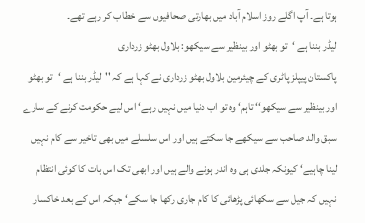ہوتا ہے۔ آپ اگلے روز اسلام آباد میں بھارتی صحافیوں سے خطاب کر رہے تھے۔
لیڈر بننا ہے ‘تو بھٹو اور بینظیر سے سیکھو: بلاول بھٹو زرداری
پاکستان پیپلز پاٹری کے چیئرمین بلاول بھٹو زرداری نے کہا ہے کہ ''لیڈر بننا ہے ‘تو بھٹو اور بینظیر سے سیکھو‘‘ تاہم‘ وہ تو اب دنیا میں نہیں رہے‘ اس لیے حکومت کرنے کے سارے سبق والد صاحب سے سیکھے جا سکتے ہیں اور اس سلسلے میں بھی تاخیر سے کام نہیں لینا چاہیے‘ کیونکہ جلدی ہی وہ اندر ہونے والے ہیں اور ابھی تک اس بات کا کوئی انتظام نہیں کہ جیل سے سکھائی پڑھائی کا کام جاری رکھا جا سکے‘ جبکہ اس کے بعد خاکسار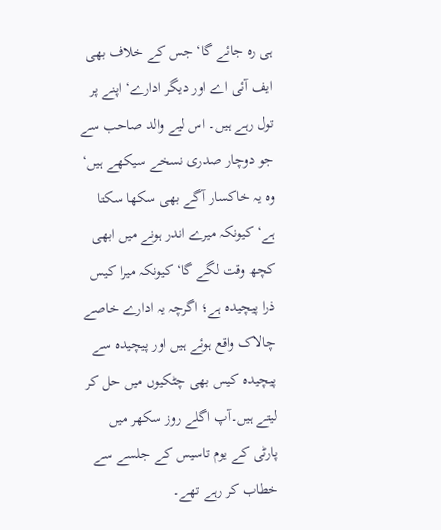ہی رہ جائے گا‘ جس کے خلاف بھی ایف آئی اے اور دیگر ادارے‘ اپنے پر تول رہے ہیں۔ اس لیے والد صاحب سے جو دوچار صدری نسخے سیکھے ہیں‘ وہ یہ خاکسار آگے بھی سکھا سکتا ہے‘ کیونکہ میرے اندر ہونے میں ابھی کچھ وقت لگے گا‘ کیونکہ میرا کیس ذرا پیچیدہ ہے؛ اگرچہ یہ ادارے خاصے چالاک واقع ہوئے ہیں اور پیچیدہ سے پیچیدہ کیس بھی چٹکیوں میں حل کر لیتے ہیں۔آپ اگلے روز سکھر میں پارٹی کے یوم تاسیس کے جلسے سے خطاب کر رہے تھے۔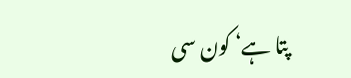پتا ہے‘ کون سی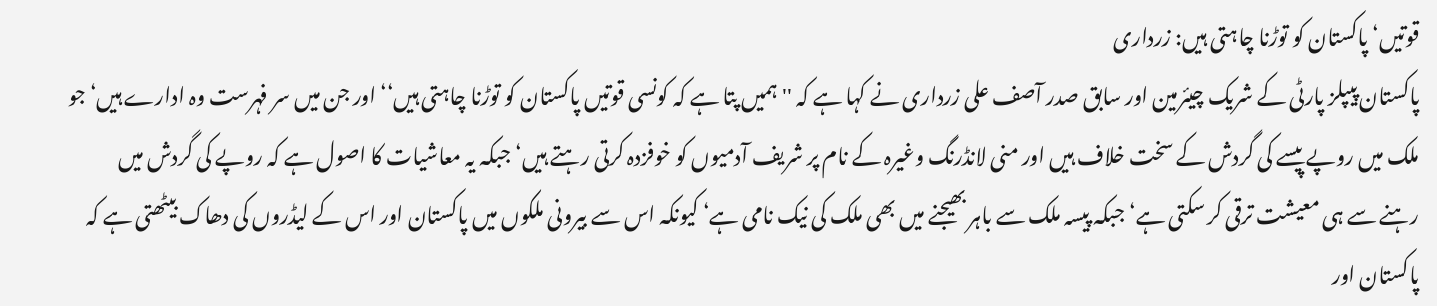قوتیں‘ پاکستان کو توڑنا چاہتی ہیں: زرداری
پاکستان پیپلز پارٹی کے شریک چیئرمین اور سابق صدر آصف علی زرداری نے کہا ہے کہ ''ہمیں پتا ہے کہ کونسی قوتیں پاکستان کو توڑنا چاہتی ہیں‘‘ اور جن میں سر فہرست وہ ادارے ہیں‘ جو ملک میں روپے پیسے کی گردش کے سخت خلاف ہیں اور منی لانڈرنگ وغیرہ کے نام پر شریف آدمیوں کو خوفزدہ کرتی رہتے ہیں‘ جبکہ یہ معاشیات کا اصول ہے کہ روپے کی گردش میں رہنے سے ہی معیشت ترقی کر سکتی ہے‘ جبکہ پیسہ ملک سے باہر بھیجنے میں بھی ملک کی نیک نامی ہے‘ کیونکہ اس سے بیرونی ملکوں میں پاکستان اور اس کے لیڈروں کی دھاک بیٹھتی ہے کہ پاکستان اور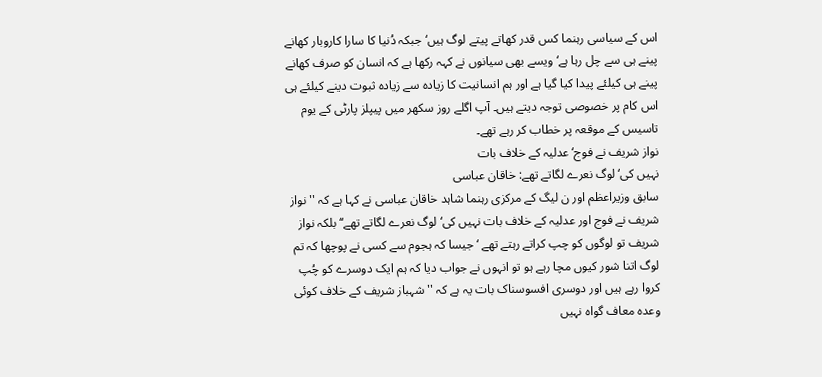اس کے سیاسی رہنما کس قدر کھاتے پیتے لوگ ہیں‘ جبکہ دُنیا کا سارا کاروبار کھانے پینے ہی سے چل رہا ہے‘ ویسے بھی سیانوں نے کہہ رکھا ہے کہ انسان کو صرف کھانے پینے ہی کیلئے پیدا کیا گیا ہے اور ہم انسانیت کا زیادہ سے زیادہ ثبوت دینے کیلئے ہی اس کام پر خصوصی توجہ دیتے ہیں۔ آپ اگلے روز سکھر میں پیپلز پارٹی کے یوم تاسیس کے موقعہ پر خطاب کر رہے تھے۔
نواز شریف نے فوج‘ عدلیہ کے خلاف بات
نہیں کی‘ لوگ نعرے لگاتے تھے: خاقان عباسی
سابق وزیراعظم اور ن لیگ کے مرکزی رہنما شاہد خاقان عباسی نے کہا ہے کہ ''نواز شریف نے فوج اور عدلیہ کے خلاف بات نہیں کی‘ لوگ نعرے لگاتے تھے‘‘ بلکہ نواز شریف تو لوگوں کو چپ کراتے رہتے تھے ‘جیسا کہ ہجوم سے کسی نے پوچھا کہ تم لوگ اتنا شور کیوں مچا رہے ہو تو انہوں نے جواب دیا کہ ہم ایک دوسرے کو چُپ کروا رہے ہیں اور دوسری افسوسناک بات یہ ہے کہ ''شہباز شریف کے خلاف کوئی وعدہ معاف گواہ نہیں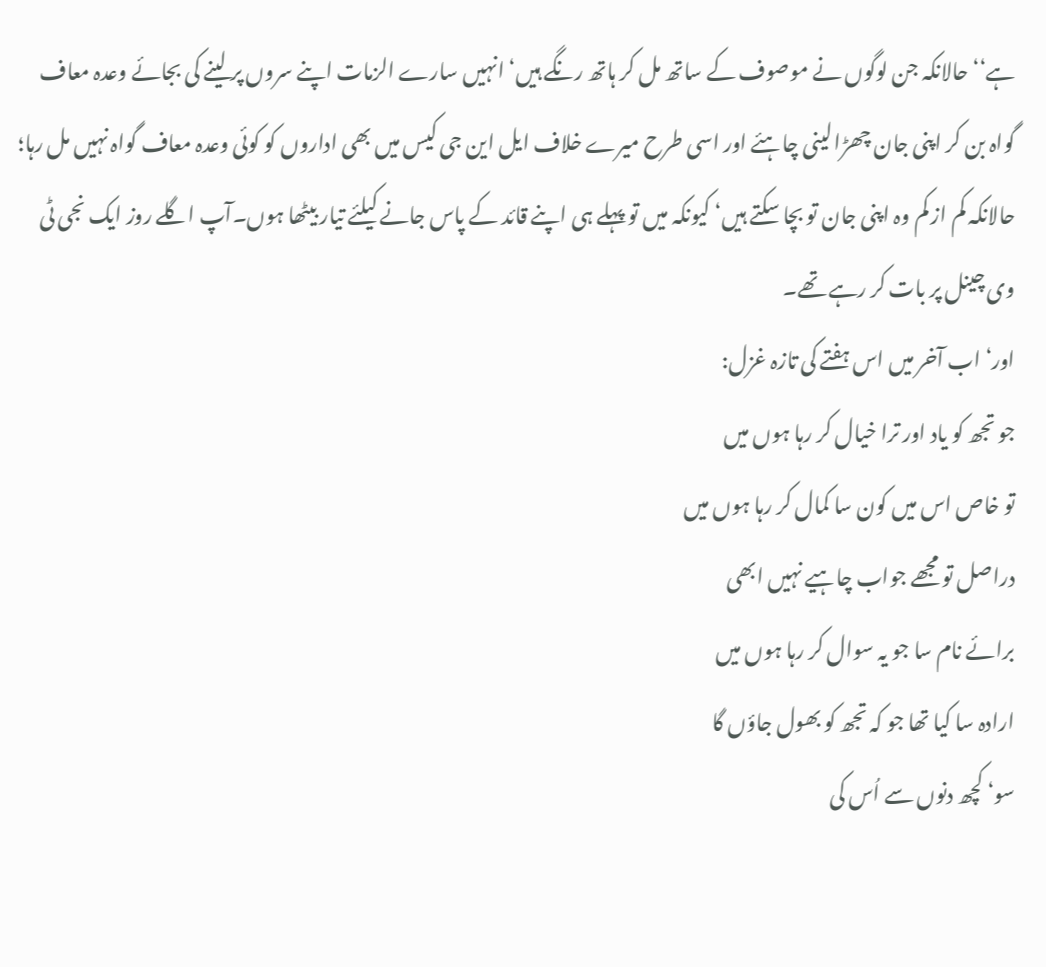ہے‘‘ حالانکہ جن لوگوں نے موصوف کے ساتھ مل کر ہاتھ رنگے ہیں‘ انہیں سارے الزمات اپنے سروں پر لینے کی بجائے وعدہ معاف گواہ بن کر اپنی جان چھڑا لینی چاہئے اور اسی طرح میرے خلاف ایل این جی کیس میں بھی اداروں کو کوئی وعدہ معاف گواہ نہیں مل رہا؛ حالانکہ کم از کم وہ اپنی جان تو بچا سکتے ہیں‘ کیونکہ میں تو پہلے ہی اپنے قائد کے پاس جانے کیلئے تیار بیٹھا ہوں۔آپ اگلے روز ایک نجی ٹی وی چینل پر بات کر رہے تھے۔
اور‘ اب آخر میں اس ہفتے کی تازہ غزل:
جو تجھ کو یاد اور ترا خیال کر رہا ہوں میں
تو خاص اس میں کون سا کمال کر رہا ہوں میں
دراصل تو مجھے جواب چاہیے نہیں ابھی
برائے نام سا جو یہ سوال کر رہا ہوں میں
ارادہ سا کیا تھا جو کہ تجھ کو بھول جاؤں گا
سو‘ کچھ دنوں سے اُس کی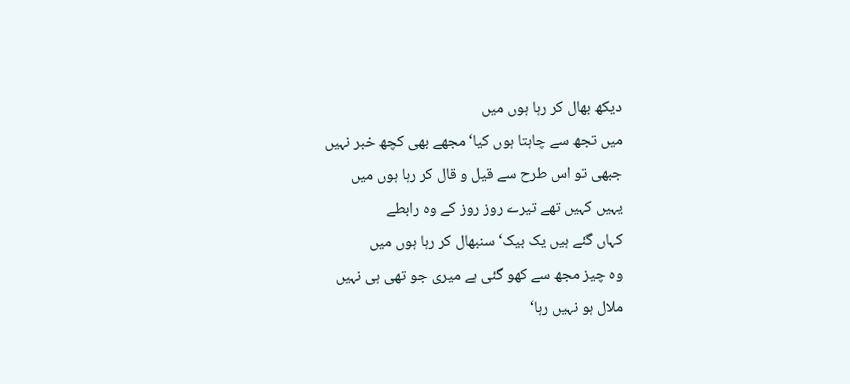دیکھ بھال کر رہا ہوں میں
میں تجھ سے چاہتا ہوں کیا‘ مجھے بھی کچھ خبر نہیں
جبھی تو اس طرح سے قیل و قال کر رہا ہوں میں
یہیں کہیں تھے تیرے روز روز کے وہ رابطے
کہاں گئے ہیں یک بیک‘ سنبھال کر رہا ہوں میں
وہ چیز مجھ سے کھو گئی ہے میری جو تھی ہی نہیں
ملال ہو نہیں رہا‘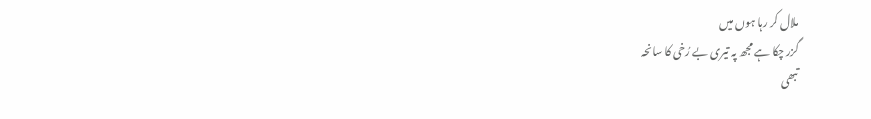ملال کر رہا ہوں میں
گزر چکا ہے مجھ پہ تیری بے رُخی کا سانحہ
تبھی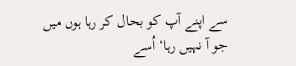سے اپنے آپ کو بحال کر رہا ہوں میں
جو آ نہیں رہا‘ اُسے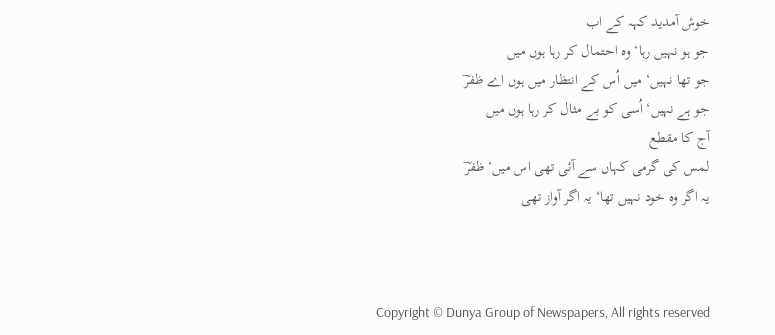خوش آمدید کہہ کے اب
جو ہو نہیں رہا‘ وہ احتمال کر رہا ہوں میں
جو تھا نہیں‘ میں اُس کے انتظار میں ہوں اے ظفرؔ
جو ہے نہیں‘ اُسی کو بے مثال کر رہا ہوں میں
آج کا مقطع
لمس کی گرمی کہاں سے آئی تھی اس میں‘ ظفرؔ
یہ اگر وہ خود نہیں تھا‘ یہ اگر آواز تھی



Copyright © Dunya Group of Newspapers, All rights reserved